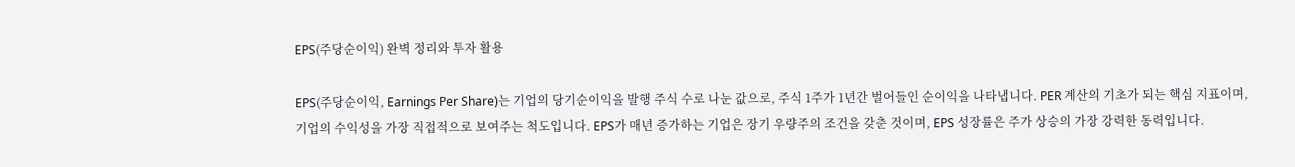EPS(주당순이익) 완벽 정리와 투자 활용

EPS(주당순이익, Earnings Per Share)는 기업의 당기순이익을 발행 주식 수로 나눈 값으로, 주식 1주가 1년간 벌어들인 순이익을 나타냅니다. PER 계산의 기초가 되는 핵심 지표이며, 기업의 수익성을 가장 직접적으로 보여주는 척도입니다. EPS가 매년 증가하는 기업은 장기 우량주의 조건을 갖춘 것이며, EPS 성장률은 주가 상승의 가장 강력한 동력입니다.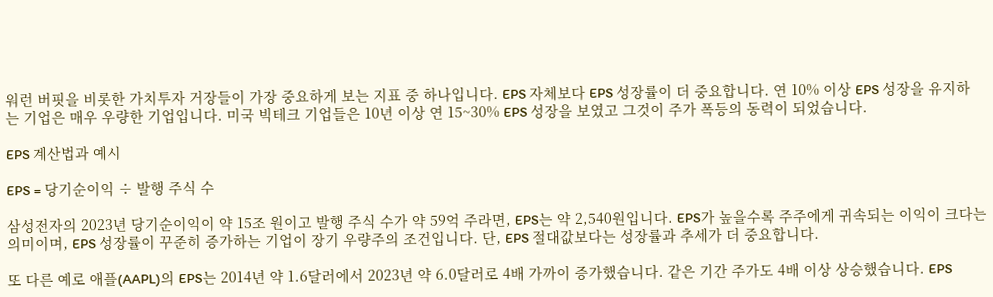워런 버핏을 비롯한 가치투자 거장들이 가장 중요하게 보는 지표 중 하나입니다. EPS 자체보다 EPS 성장률이 더 중요합니다. 연 10% 이상 EPS 성장을 유지하는 기업은 매우 우량한 기업입니다. 미국 빅테크 기업들은 10년 이상 연 15~30% EPS 성장을 보였고 그것이 주가 폭등의 동력이 되었습니다.

EPS 계산법과 예시

EPS = 당기순이익 ÷ 발행 주식 수

삼성전자의 2023년 당기순이익이 약 15조 원이고 발행 주식 수가 약 59억 주라면, EPS는 약 2,540원입니다. EPS가 높을수록 주주에게 귀속되는 이익이 크다는 의미이며, EPS 성장률이 꾸준히 증가하는 기업이 장기 우량주의 조건입니다. 단, EPS 절대값보다는 성장률과 추세가 더 중요합니다.

또 다른 예로 애플(AAPL)의 EPS는 2014년 약 1.6달러에서 2023년 약 6.0달러로 4배 가까이 증가했습니다. 같은 기간 주가도 4배 이상 상승했습니다. EPS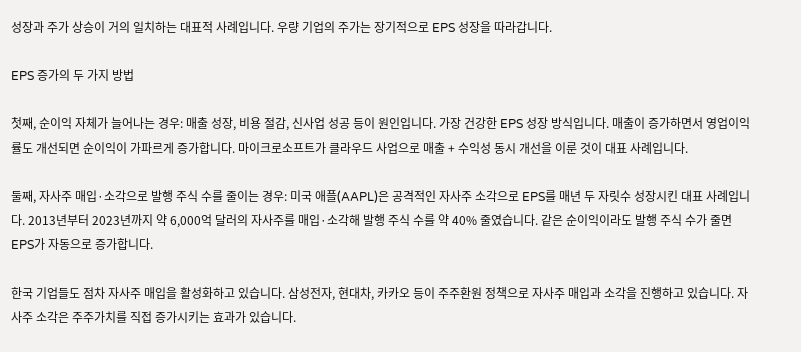성장과 주가 상승이 거의 일치하는 대표적 사례입니다. 우량 기업의 주가는 장기적으로 EPS 성장을 따라갑니다.

EPS 증가의 두 가지 방법

첫째, 순이익 자체가 늘어나는 경우: 매출 성장, 비용 절감, 신사업 성공 등이 원인입니다. 가장 건강한 EPS 성장 방식입니다. 매출이 증가하면서 영업이익률도 개선되면 순이익이 가파르게 증가합니다. 마이크로소프트가 클라우드 사업으로 매출 + 수익성 동시 개선을 이룬 것이 대표 사례입니다.

둘째, 자사주 매입·소각으로 발행 주식 수를 줄이는 경우: 미국 애플(AAPL)은 공격적인 자사주 소각으로 EPS를 매년 두 자릿수 성장시킨 대표 사례입니다. 2013년부터 2023년까지 약 6,000억 달러의 자사주를 매입·소각해 발행 주식 수를 약 40% 줄였습니다. 같은 순이익이라도 발행 주식 수가 줄면 EPS가 자동으로 증가합니다.

한국 기업들도 점차 자사주 매입을 활성화하고 있습니다. 삼성전자, 현대차, 카카오 등이 주주환원 정책으로 자사주 매입과 소각을 진행하고 있습니다. 자사주 소각은 주주가치를 직접 증가시키는 효과가 있습니다.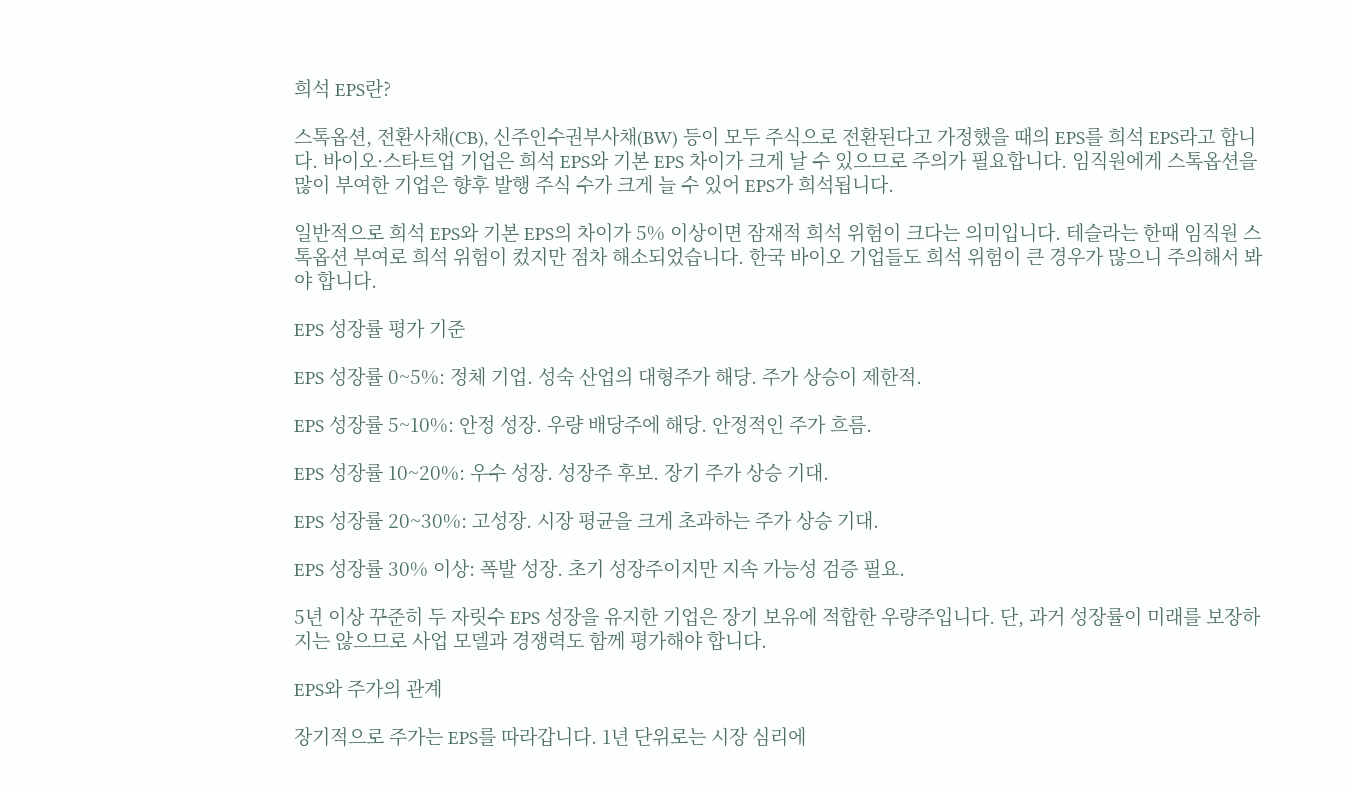희석 EPS란?

스톡옵션, 전환사채(CB), 신주인수권부사채(BW) 등이 모두 주식으로 전환된다고 가정했을 때의 EPS를 희석 EPS라고 합니다. 바이오·스타트업 기업은 희석 EPS와 기본 EPS 차이가 크게 날 수 있으므로 주의가 필요합니다. 임직원에게 스톡옵션을 많이 부여한 기업은 향후 발행 주식 수가 크게 늘 수 있어 EPS가 희석됩니다.

일반적으로 희석 EPS와 기본 EPS의 차이가 5% 이상이면 잠재적 희석 위험이 크다는 의미입니다. 테슬라는 한때 임직원 스톡옵션 부여로 희석 위험이 컸지만 점차 해소되었습니다. 한국 바이오 기업들도 희석 위험이 큰 경우가 많으니 주의해서 봐야 합니다.

EPS 성장률 평가 기준

EPS 성장률 0~5%: 정체 기업. 성숙 산업의 대형주가 해당. 주가 상승이 제한적.

EPS 성장률 5~10%: 안정 성장. 우량 배당주에 해당. 안정적인 주가 흐름.

EPS 성장률 10~20%: 우수 성장. 성장주 후보. 장기 주가 상승 기대.

EPS 성장률 20~30%: 고성장. 시장 평균을 크게 초과하는 주가 상승 기대.

EPS 성장률 30% 이상: 폭발 성장. 초기 성장주이지만 지속 가능성 검증 필요.

5년 이상 꾸준히 두 자릿수 EPS 성장을 유지한 기업은 장기 보유에 적합한 우량주입니다. 단, 과거 성장률이 미래를 보장하지는 않으므로 사업 모델과 경쟁력도 함께 평가해야 합니다.

EPS와 주가의 관계

장기적으로 주가는 EPS를 따라갑니다. 1년 단위로는 시장 심리에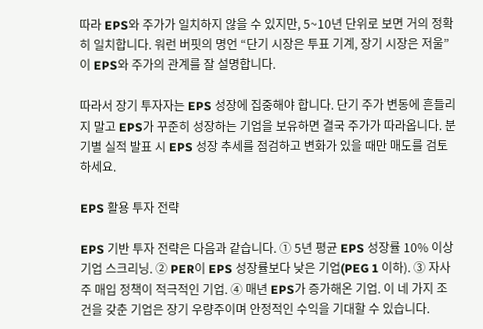따라 EPS와 주가가 일치하지 않을 수 있지만, 5~10년 단위로 보면 거의 정확히 일치합니다. 워런 버핏의 명언 “단기 시장은 투표 기계, 장기 시장은 저울”이 EPS와 주가의 관계를 잘 설명합니다.

따라서 장기 투자자는 EPS 성장에 집중해야 합니다. 단기 주가 변동에 흔들리지 말고 EPS가 꾸준히 성장하는 기업을 보유하면 결국 주가가 따라옵니다. 분기별 실적 발표 시 EPS 성장 추세를 점검하고 변화가 있을 때만 매도를 검토하세요.

EPS 활용 투자 전략

EPS 기반 투자 전략은 다음과 같습니다. ① 5년 평균 EPS 성장률 10% 이상 기업 스크리닝. ② PER이 EPS 성장률보다 낮은 기업(PEG 1 이하). ③ 자사주 매입 정책이 적극적인 기업. ④ 매년 EPS가 증가해온 기업. 이 네 가지 조건을 갖춘 기업은 장기 우량주이며 안정적인 수익을 기대할 수 있습니다.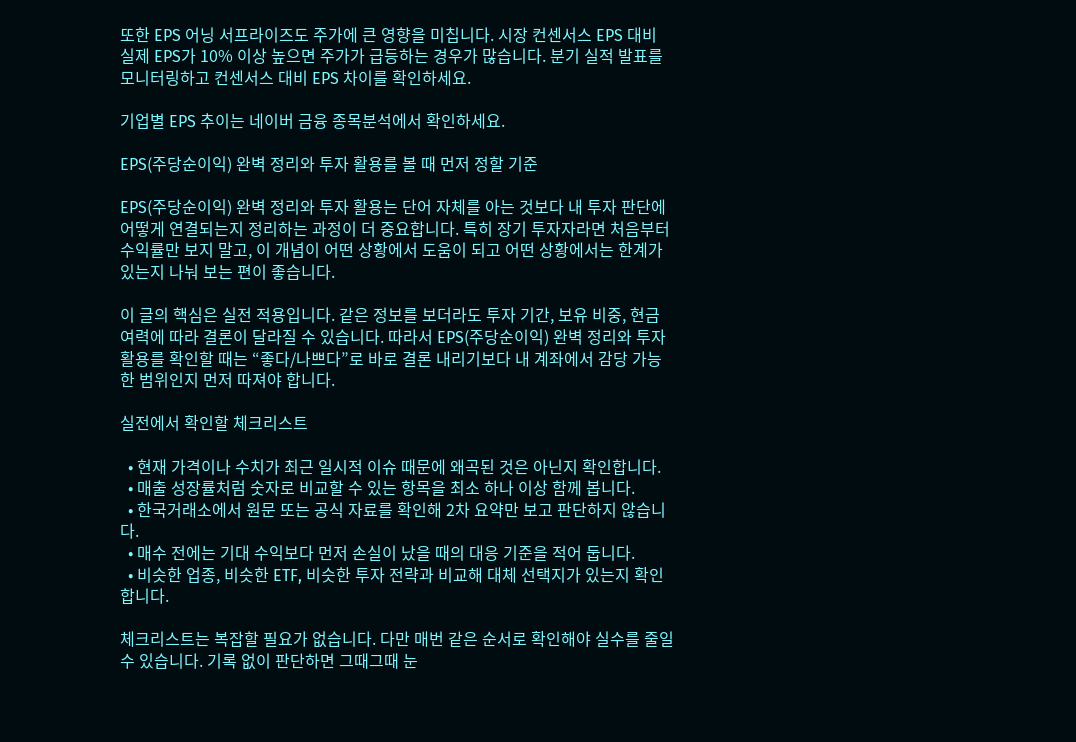또한 EPS 어닝 서프라이즈도 주가에 큰 영향을 미칩니다. 시장 컨센서스 EPS 대비 실제 EPS가 10% 이상 높으면 주가가 급등하는 경우가 많습니다. 분기 실적 발표를 모니터링하고 컨센서스 대비 EPS 차이를 확인하세요.

기업별 EPS 추이는 네이버 금융 종목분석에서 확인하세요.

EPS(주당순이익) 완벽 정리와 투자 활용를 볼 때 먼저 정할 기준

EPS(주당순이익) 완벽 정리와 투자 활용는 단어 자체를 아는 것보다 내 투자 판단에 어떻게 연결되는지 정리하는 과정이 더 중요합니다. 특히 장기 투자자라면 처음부터 수익률만 보지 말고, 이 개념이 어떤 상황에서 도움이 되고 어떤 상황에서는 한계가 있는지 나눠 보는 편이 좋습니다.

이 글의 핵심은 실전 적용입니다. 같은 정보를 보더라도 투자 기간, 보유 비중, 현금 여력에 따라 결론이 달라질 수 있습니다. 따라서 EPS(주당순이익) 완벽 정리와 투자 활용를 확인할 때는 “좋다/나쁘다”로 바로 결론 내리기보다 내 계좌에서 감당 가능한 범위인지 먼저 따져야 합니다.

실전에서 확인할 체크리스트

  • 현재 가격이나 수치가 최근 일시적 이슈 때문에 왜곡된 것은 아닌지 확인합니다.
  • 매출 성장률처럼 숫자로 비교할 수 있는 항목을 최소 하나 이상 함께 봅니다.
  • 한국거래소에서 원문 또는 공식 자료를 확인해 2차 요약만 보고 판단하지 않습니다.
  • 매수 전에는 기대 수익보다 먼저 손실이 났을 때의 대응 기준을 적어 둡니다.
  • 비슷한 업종, 비슷한 ETF, 비슷한 투자 전략과 비교해 대체 선택지가 있는지 확인합니다.

체크리스트는 복잡할 필요가 없습니다. 다만 매번 같은 순서로 확인해야 실수를 줄일 수 있습니다. 기록 없이 판단하면 그때그때 눈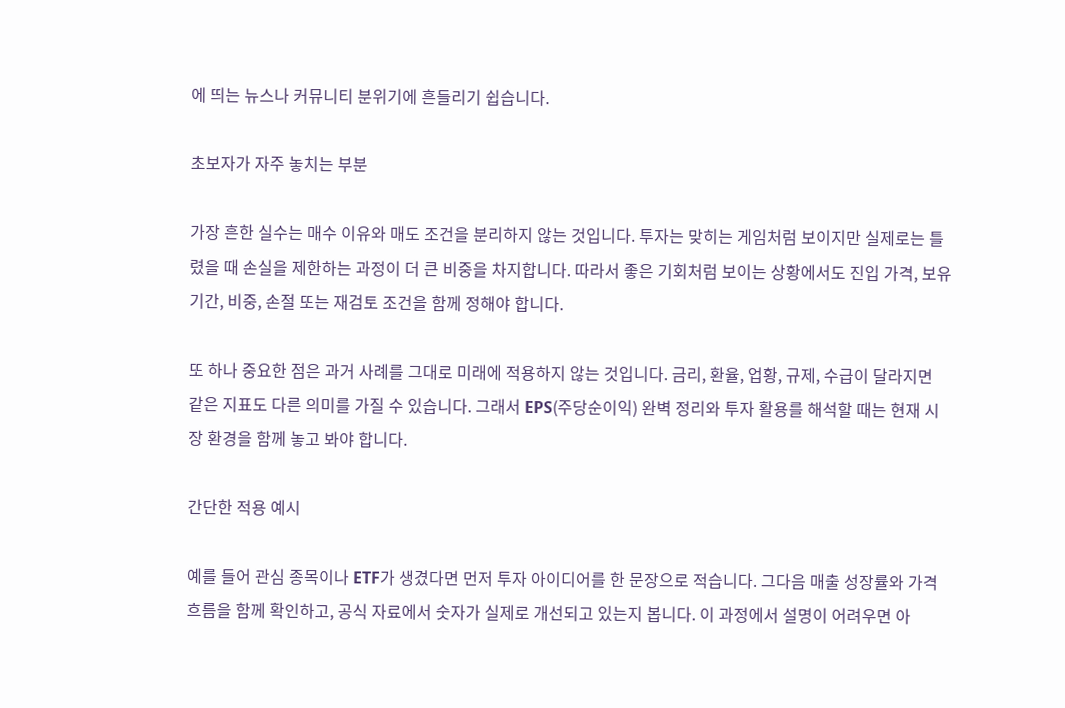에 띄는 뉴스나 커뮤니티 분위기에 흔들리기 쉽습니다.

초보자가 자주 놓치는 부분

가장 흔한 실수는 매수 이유와 매도 조건을 분리하지 않는 것입니다. 투자는 맞히는 게임처럼 보이지만 실제로는 틀렸을 때 손실을 제한하는 과정이 더 큰 비중을 차지합니다. 따라서 좋은 기회처럼 보이는 상황에서도 진입 가격, 보유 기간, 비중, 손절 또는 재검토 조건을 함께 정해야 합니다.

또 하나 중요한 점은 과거 사례를 그대로 미래에 적용하지 않는 것입니다. 금리, 환율, 업황, 규제, 수급이 달라지면 같은 지표도 다른 의미를 가질 수 있습니다. 그래서 EPS(주당순이익) 완벽 정리와 투자 활용를 해석할 때는 현재 시장 환경을 함께 놓고 봐야 합니다.

간단한 적용 예시

예를 들어 관심 종목이나 ETF가 생겼다면 먼저 투자 아이디어를 한 문장으로 적습니다. 그다음 매출 성장률와 가격 흐름을 함께 확인하고, 공식 자료에서 숫자가 실제로 개선되고 있는지 봅니다. 이 과정에서 설명이 어려우면 아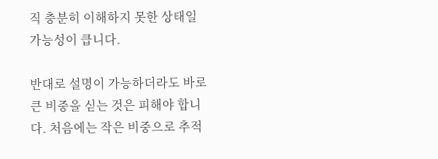직 충분히 이해하지 못한 상태일 가능성이 큽니다.

반대로 설명이 가능하더라도 바로 큰 비중을 싣는 것은 피해야 합니다. 처음에는 작은 비중으로 추적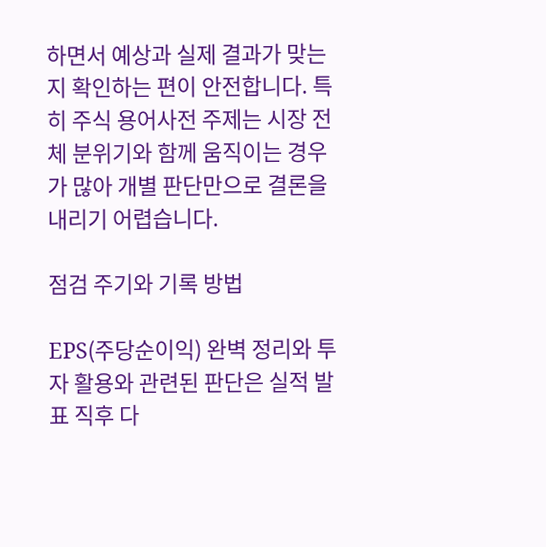하면서 예상과 실제 결과가 맞는지 확인하는 편이 안전합니다. 특히 주식 용어사전 주제는 시장 전체 분위기와 함께 움직이는 경우가 많아 개별 판단만으로 결론을 내리기 어렵습니다.

점검 주기와 기록 방법

EPS(주당순이익) 완벽 정리와 투자 활용와 관련된 판단은 실적 발표 직후 다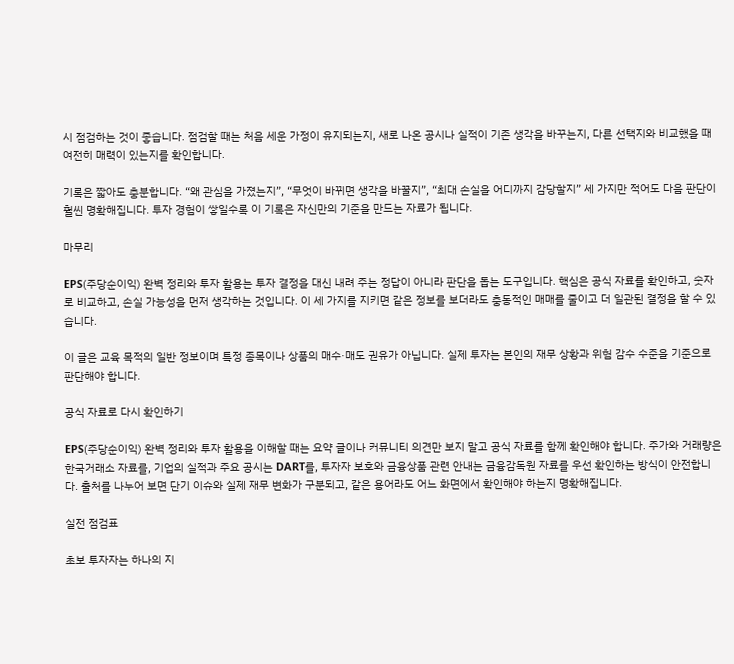시 점검하는 것이 좋습니다. 점검할 때는 처음 세운 가정이 유지되는지, 새로 나온 공시나 실적이 기존 생각을 바꾸는지, 다른 선택지와 비교했을 때 여전히 매력이 있는지를 확인합니다.

기록은 짧아도 충분합니다. “왜 관심을 가졌는지”, “무엇이 바뀌면 생각을 바꿀지”, “최대 손실을 어디까지 감당할지” 세 가지만 적어도 다음 판단이 훨씬 명확해집니다. 투자 경험이 쌓일수록 이 기록은 자신만의 기준을 만드는 자료가 됩니다.

마무리

EPS(주당순이익) 완벽 정리와 투자 활용는 투자 결정을 대신 내려 주는 정답이 아니라 판단을 돕는 도구입니다. 핵심은 공식 자료를 확인하고, 숫자로 비교하고, 손실 가능성을 먼저 생각하는 것입니다. 이 세 가지를 지키면 같은 정보를 보더라도 충동적인 매매를 줄이고 더 일관된 결정을 할 수 있습니다.

이 글은 교육 목적의 일반 정보이며 특정 종목이나 상품의 매수·매도 권유가 아닙니다. 실제 투자는 본인의 재무 상황과 위험 감수 수준을 기준으로 판단해야 합니다.

공식 자료로 다시 확인하기

EPS(주당순이익) 완벽 정리와 투자 활용을 이해할 때는 요약 글이나 커뮤니티 의견만 보지 말고 공식 자료를 함께 확인해야 합니다. 주가와 거래량은 한국거래소 자료를, 기업의 실적과 주요 공시는 DART를, 투자자 보호와 금융상품 관련 안내는 금융감독원 자료를 우선 확인하는 방식이 안전합니다. 출처를 나누어 보면 단기 이슈와 실제 재무 변화가 구분되고, 같은 용어라도 어느 화면에서 확인해야 하는지 명확해집니다.

실전 점검표

초보 투자자는 하나의 지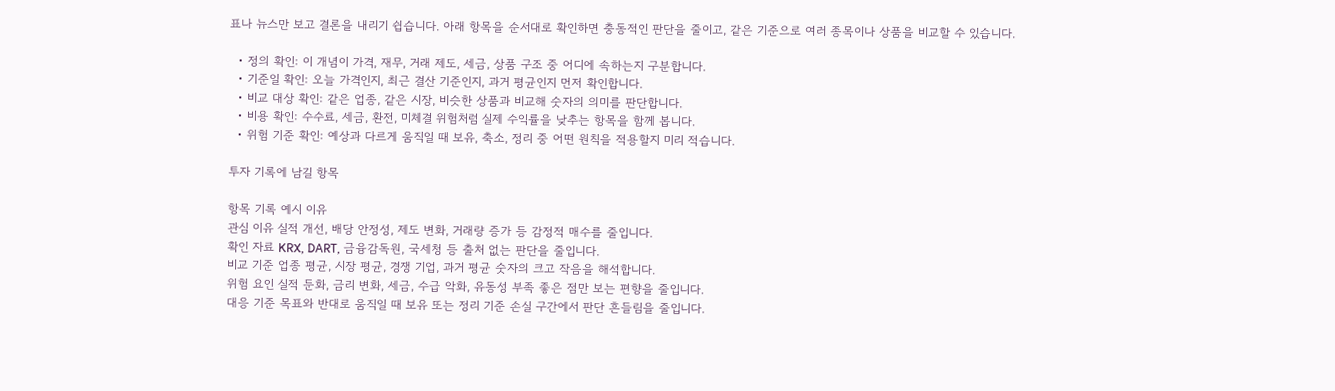표나 뉴스만 보고 결론을 내리기 쉽습니다. 아래 항목을 순서대로 확인하면 충동적인 판단을 줄이고, 같은 기준으로 여러 종목이나 상품을 비교할 수 있습니다.

  • 정의 확인: 이 개념이 가격, 재무, 거래 제도, 세금, 상품 구조 중 어디에 속하는지 구분합니다.
  • 기준일 확인: 오늘 가격인지, 최근 결산 기준인지, 과거 평균인지 먼저 확인합니다.
  • 비교 대상 확인: 같은 업종, 같은 시장, 비슷한 상품과 비교해 숫자의 의미를 판단합니다.
  • 비용 확인: 수수료, 세금, 환전, 미체결 위험처럼 실제 수익률을 낮추는 항목을 함께 봅니다.
  • 위험 기준 확인: 예상과 다르게 움직일 때 보유, 축소, 정리 중 어떤 원칙을 적용할지 미리 적습니다.

투자 기록에 남길 항목

항목 기록 예시 이유
관심 이유 실적 개선, 배당 안정성, 제도 변화, 거래량 증가 등 감정적 매수를 줄입니다.
확인 자료 KRX, DART, 금융감독원, 국세청 등 출처 없는 판단을 줄입니다.
비교 기준 업종 평균, 시장 평균, 경쟁 기업, 과거 평균 숫자의 크고 작음을 해석합니다.
위험 요인 실적 둔화, 금리 변화, 세금, 수급 악화, 유동성 부족 좋은 점만 보는 편향을 줄입니다.
대응 기준 목표와 반대로 움직일 때 보유 또는 정리 기준 손실 구간에서 판단 흔들림을 줄입니다.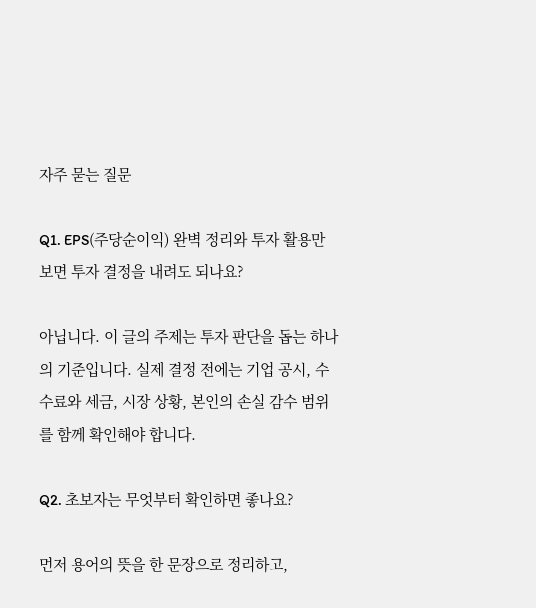자주 묻는 질문

Q1. EPS(주당순이익) 완벽 정리와 투자 활용만 보면 투자 결정을 내려도 되나요?

아닙니다. 이 글의 주제는 투자 판단을 돕는 하나의 기준입니다. 실제 결정 전에는 기업 공시, 수수료와 세금, 시장 상황, 본인의 손실 감수 범위를 함께 확인해야 합니다.

Q2. 초보자는 무엇부터 확인하면 좋나요?

먼저 용어의 뜻을 한 문장으로 정리하고,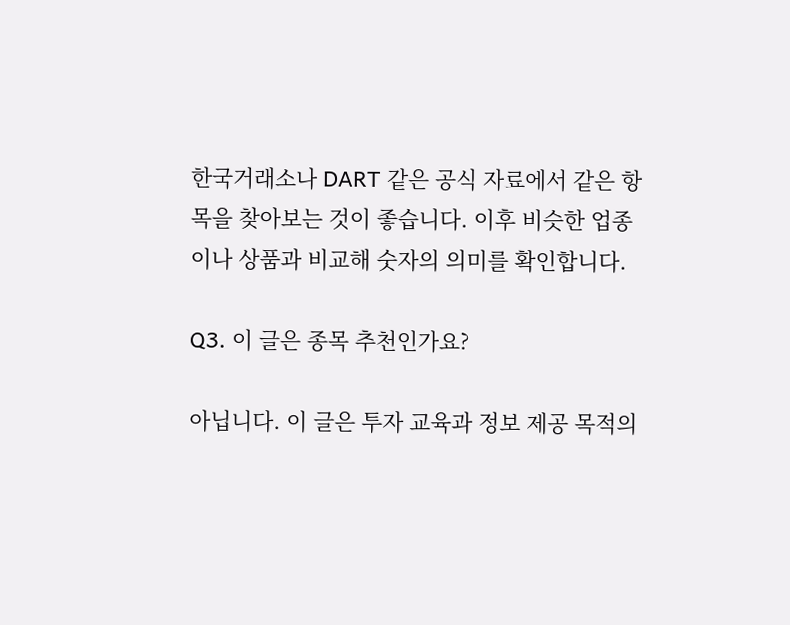한국거래소나 DART 같은 공식 자료에서 같은 항목을 찾아보는 것이 좋습니다. 이후 비슷한 업종이나 상품과 비교해 숫자의 의미를 확인합니다.

Q3. 이 글은 종목 추천인가요?

아닙니다. 이 글은 투자 교육과 정보 제공 목적의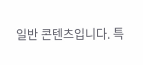일반 콘텐츠입니다. 특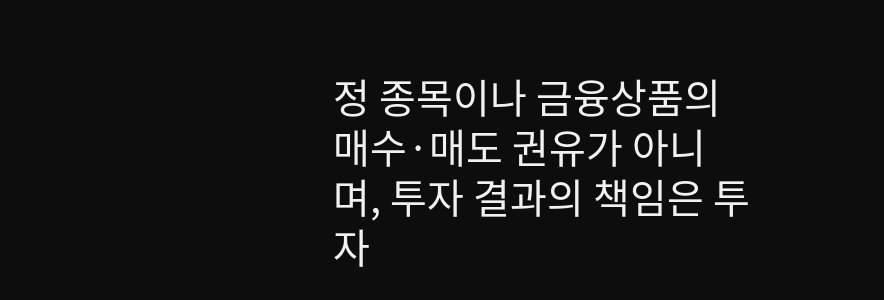정 종목이나 금융상품의 매수·매도 권유가 아니며, 투자 결과의 책임은 투자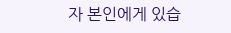자 본인에게 있습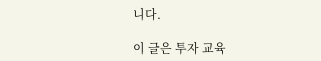니다.

이 글은 투자 교육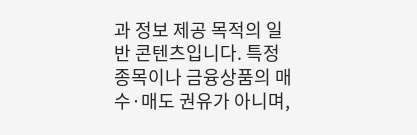과 정보 제공 목적의 일반 콘텐츠입니다. 특정 종목이나 금융상품의 매수·매도 권유가 아니며,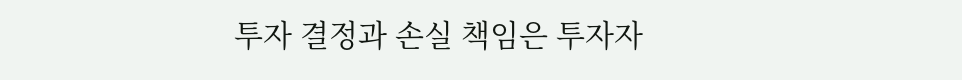투자 결정과 손실 책임은 투자자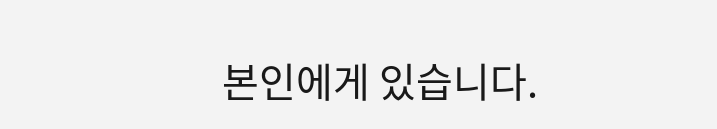본인에게 있습니다.